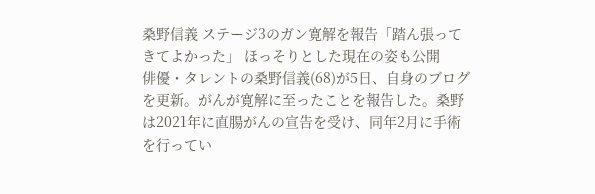桑野信義 ステージ3のガン寛解を報告「踏ん張ってきてよかった」 ほっそりとした現在の姿も公開
俳優・タレントの桑野信義(68)が5日、自身のブログを更新。がんが寛解に至ったことを報告した。桑野は2021年に直腸がんの宣告を受け、同年2月に手術を行ってい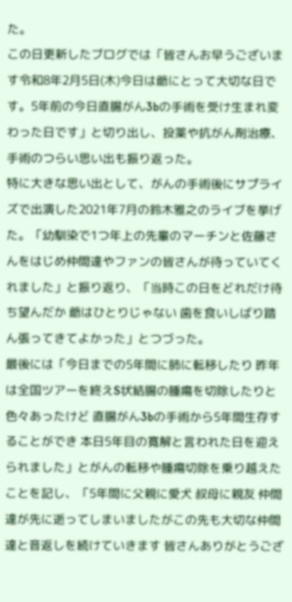た。
この日更新したブログでは「皆さんお早うございます令和8年2月5日(木)今日は爺にとって大切な日です。5年前の今日直腸がん3bの手術を受け生まれ変わった日です」と切り出し、投薬や抗がん剤治療、手術のつらい思い出も振り返った。
特に大きな思い出として、がんの手術後にサプライズで出演した2021年7月の鈴木雅之のライブを挙げた。「幼馴染で1つ年上の先輩のマーチンと佐藤さんをはじめ仲間達やファンの皆さんが待っていてくれました」と振り返り、「当時この日をどれだけ待ち望んだか 爺はひとりじゃない 歯を食いしばり踏ん張ってきてよかった」とつづった。
最後には「今日までの5年間に肺に転移したり 昨年は全国ツアーを終えS状結腸の腫瘍を切除したりと色々あったけど 直腸がん3bの手術から5年間生存することができ 本日5年目の寛解と言われた日を迎えられました」とがんの転移や腫瘍切除を乗り越えたことを記し、「5年間に父親に愛犬 叔母に親友 仲間達が先に逝ってしまいましたがこの先も大切な仲間達と音返しを続けていきます 皆さんありがとうござ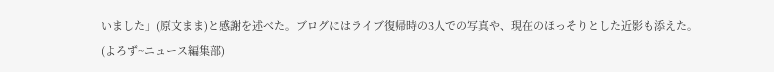いました」(原文まま)と感謝を述べた。ブログにはライブ復帰時の3人での写真や、現在のほっそりとした近影も添えた。
(よろず~ニュース編集部)